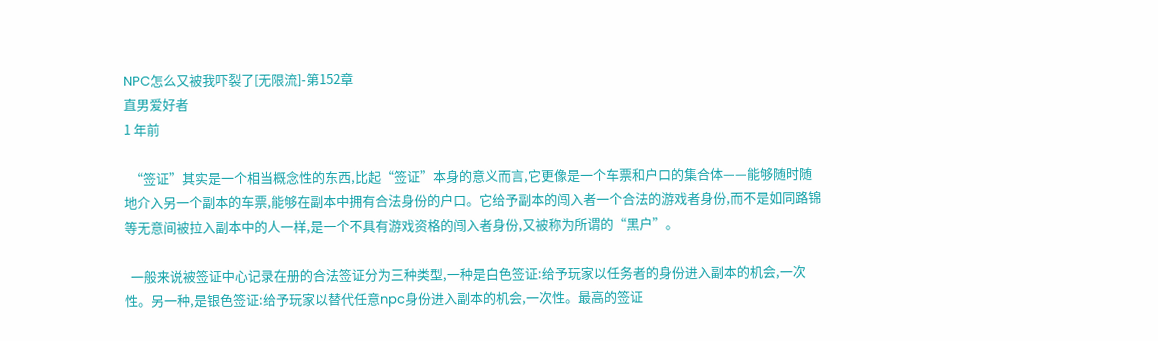NPC怎么又被我吓裂了[无限流]-第152章
直男爱好者
1 年前

  “签证”其实是一个相当概念性的东西,比起“签证”本身的意义而言,它更像是一个车票和户口的集合体——能够随时随地介入另一个副本的车票,能够在副本中拥有合法身份的户口。它给予副本的闯入者一个合法的游戏者身份,而不是如同路锦等无意间被拉入副本中的人一样,是一个不具有游戏资格的闯入者身份,又被称为所谓的“黑户”。

  一般来说被签证中心记录在册的合法签证分为三种类型,一种是白色签证:给予玩家以任务者的身份进入副本的机会,一次性。另一种,是银色签证:给予玩家以替代任意npc身份进入副本的机会,一次性。最高的签证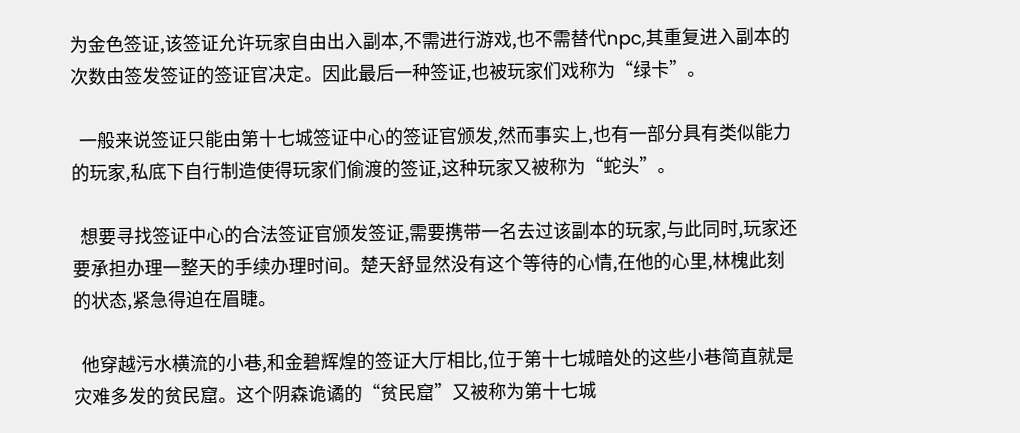为金色签证,该签证允许玩家自由出入副本,不需进行游戏,也不需替代npc,其重复进入副本的次数由签发签证的签证官决定。因此最后一种签证,也被玩家们戏称为“绿卡”。

  一般来说签证只能由第十七城签证中心的签证官颁发,然而事实上,也有一部分具有类似能力的玩家,私底下自行制造使得玩家们偷渡的签证,这种玩家又被称为“蛇头”。

  想要寻找签证中心的合法签证官颁发签证,需要携带一名去过该副本的玩家,与此同时,玩家还要承担办理一整天的手续办理时间。楚天舒显然没有这个等待的心情,在他的心里,林槐此刻的状态,紧急得迫在眉睫。

  他穿越污水横流的小巷,和金碧辉煌的签证大厅相比,位于第十七城暗处的这些小巷简直就是灾难多发的贫民窟。这个阴森诡谲的“贫民窟”又被称为第十七城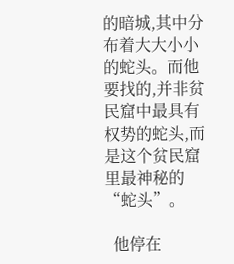的暗城,其中分布着大大小小的蛇头。而他要找的,并非贫民窟中最具有权势的蛇头,而是这个贫民窟里最神秘的“蛇头”。

  他停在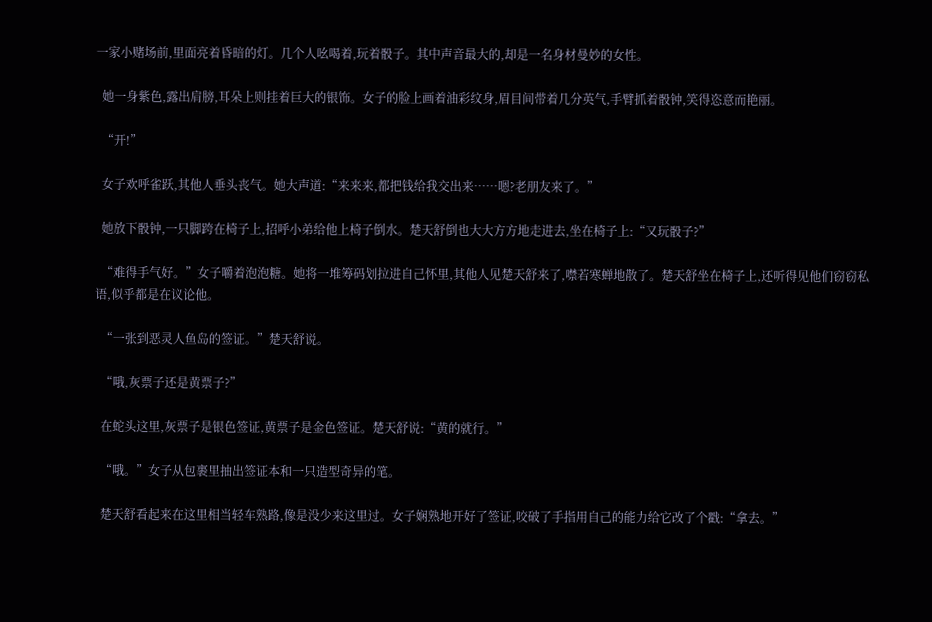一家小赌场前,里面亮着昏暗的灯。几个人吆喝着,玩着骰子。其中声音最大的,却是一名身材曼妙的女性。

  她一身紫色,露出肩膀,耳朵上则挂着巨大的银饰。女子的脸上画着油彩纹身,眉目间带着几分英气,手臂抓着骰钟,笑得恣意而艳丽。

  “开!”

  女子欢呼雀跃,其他人垂头丧气。她大声道:“来来来,都把钱给我交出来……嗯?老朋友来了。”

  她放下骰钟,一只脚跨在椅子上,招呼小弟给他上椅子倒水。楚天舒倒也大大方方地走进去,坐在椅子上:“又玩骰子?”

  “难得手气好。”女子嚼着泡泡糖。她将一堆筹码划拉进自己怀里,其他人见楚天舒来了,噤若寒蝉地散了。楚天舒坐在椅子上,还听得见他们窃窃私语,似乎都是在议论他。

  “一张到恶灵人鱼岛的签证。”楚天舒说。

  “哦,灰票子还是黄票子?”

  在蛇头这里,灰票子是银色签证,黄票子是金色签证。楚天舒说:“黄的就行。”

  “哦。”女子从包裹里抽出签证本和一只造型奇异的笔。

  楚天舒看起来在这里相当轻车熟路,像是没少来这里过。女子娴熟地开好了签证,咬破了手指用自己的能力给它改了个戳:“拿去。”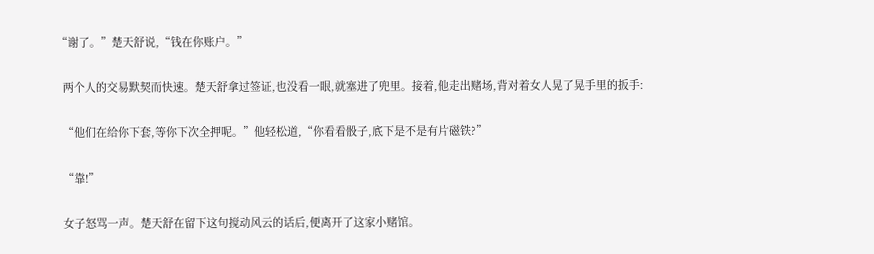“谢了。”楚天舒说,“钱在你账户。”

  两个人的交易默契而快速。楚天舒拿过签证,也没看一眼,就塞进了兜里。接着,他走出赌场,背对着女人晃了晃手里的扳手:

  “他们在给你下套,等你下次全押呢。”他轻松道,“你看看骰子,底下是不是有片磁铁?”

  “靠!”

  女子怒骂一声。楚天舒在留下这句搅动风云的话后,便离开了这家小赌馆。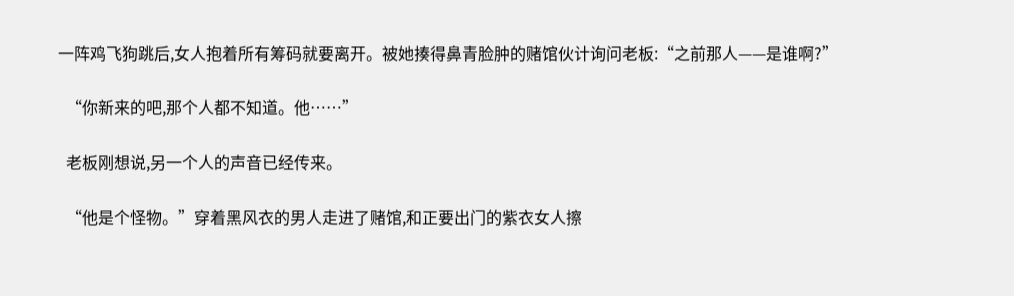一阵鸡飞狗跳后,女人抱着所有筹码就要离开。被她揍得鼻青脸肿的赌馆伙计询问老板:“之前那人——是谁啊?”

  “你新来的吧,那个人都不知道。他……”

  老板刚想说,另一个人的声音已经传来。

  “他是个怪物。”穿着黑风衣的男人走进了赌馆,和正要出门的紫衣女人擦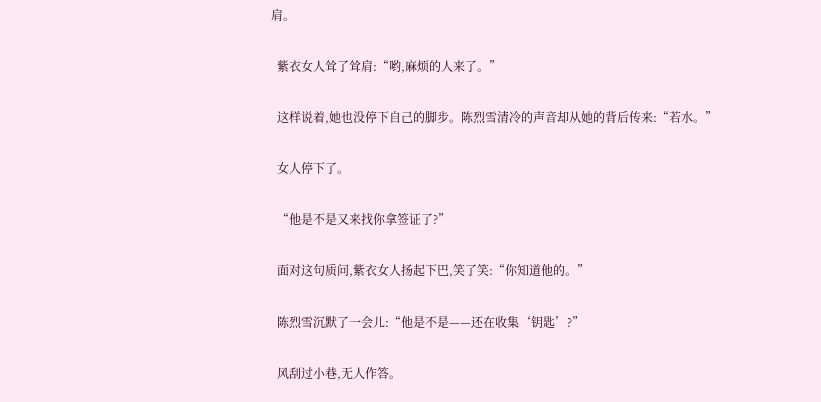肩。

  紫衣女人耸了耸肩:“哟,麻烦的人来了。”

  这样说着,她也没停下自己的脚步。陈烈雪清冷的声音却从她的背后传来:“若水。”

  女人停下了。

  “他是不是又来找你拿签证了?”

  面对这句质问,紫衣女人扬起下巴,笑了笑:“你知道他的。”

  陈烈雪沉默了一会儿:“他是不是——还在收集‘钥匙’?”

  风刮过小巷,无人作答。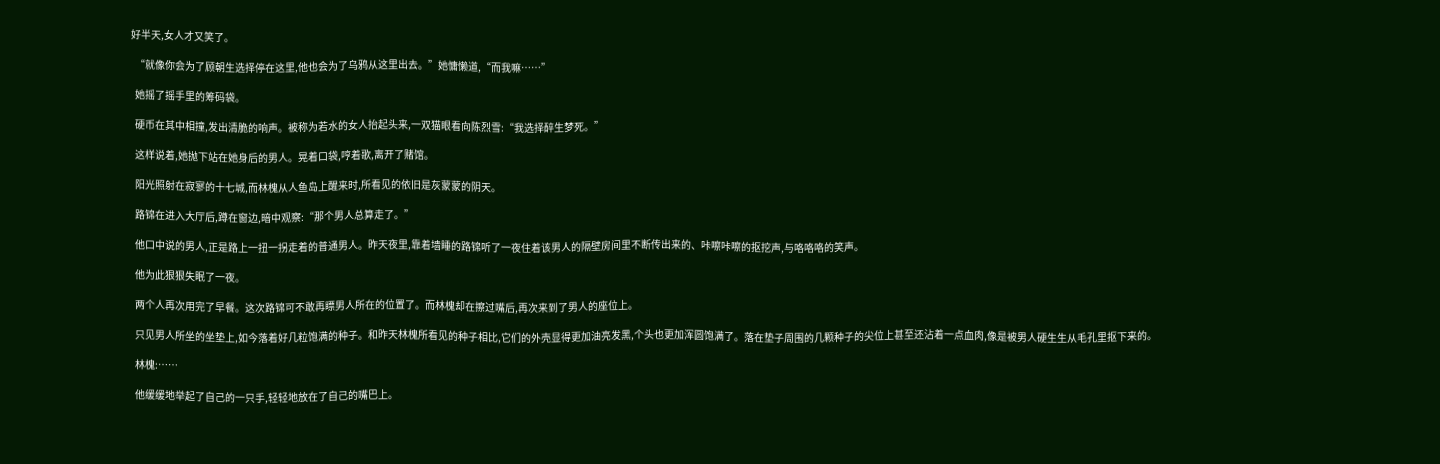好半天,女人才又笑了。

  “就像你会为了顾朝生选择停在这里,他也会为了乌鸦从这里出去。”她慵懒道,“而我嘛……”

  她摇了摇手里的筹码袋。

  硬币在其中相撞,发出清脆的响声。被称为若水的女人抬起头来,一双猫眼看向陈烈雪:“我选择醉生梦死。”

  这样说着,她抛下站在她身后的男人。晃着口袋,哼着歌,离开了赌馆。

  阳光照射在寂寥的十七城,而林槐从人鱼岛上醒来时,所看见的依旧是灰蒙蒙的阴天。

  路锦在进入大厅后,蹲在窗边,暗中观察:“那个男人总算走了。”

  他口中说的男人,正是路上一扭一拐走着的普通男人。昨天夜里,靠着墙睡的路锦听了一夜住着该男人的隔壁房间里不断传出来的、咔嚓咔嚓的抠挖声,与咯咯咯的笑声。

  他为此狠狠失眠了一夜。

  两个人再次用完了早餐。这次路锦可不敢再瞟男人所在的位置了。而林槐却在擦过嘴后,再次来到了男人的座位上。

  只见男人所坐的坐垫上,如今落着好几粒饱满的种子。和昨天林槐所看见的种子相比,它们的外壳显得更加油亮发黑,个头也更加浑圆饱满了。落在垫子周围的几颗种子的尖位上甚至还沾着一点血肉,像是被男人硬生生从毛孔里抠下来的。

  林槐:……

  他缓缓地举起了自己的一只手,轻轻地放在了自己的嘴巴上。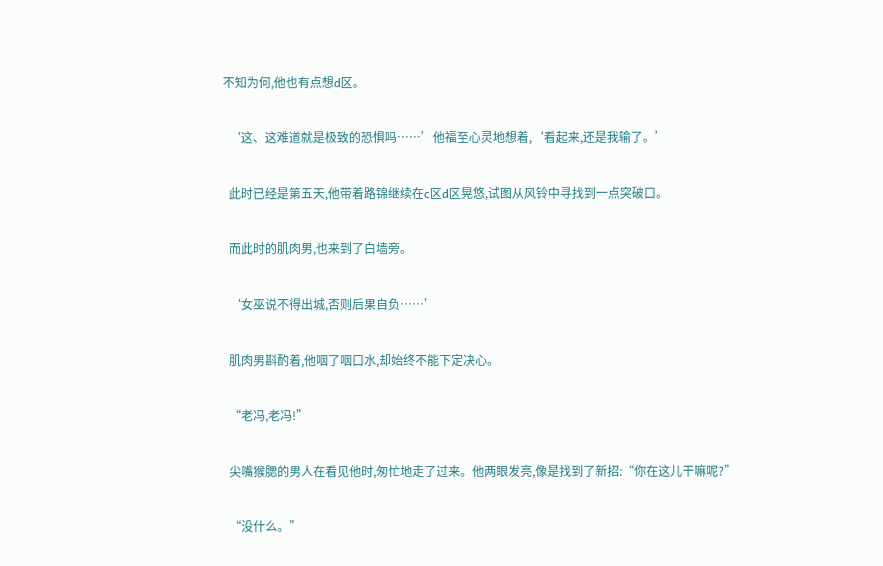不知为何,他也有点想d区。

  ‘这、这难道就是极致的恐惧吗……’他福至心灵地想着,‘看起来,还是我输了。’

  此时已经是第五天,他带着路锦继续在c区d区晃悠,试图从风铃中寻找到一点突破口。

  而此时的肌肉男,也来到了白墙旁。

  ‘女巫说不得出城,否则后果自负……’

  肌肉男斟酌着,他咽了咽口水,却始终不能下定决心。

  “老冯,老冯!”

  尖嘴猴腮的男人在看见他时,匆忙地走了过来。他两眼发亮,像是找到了新招:“你在这儿干嘛呢?”

  “没什么。”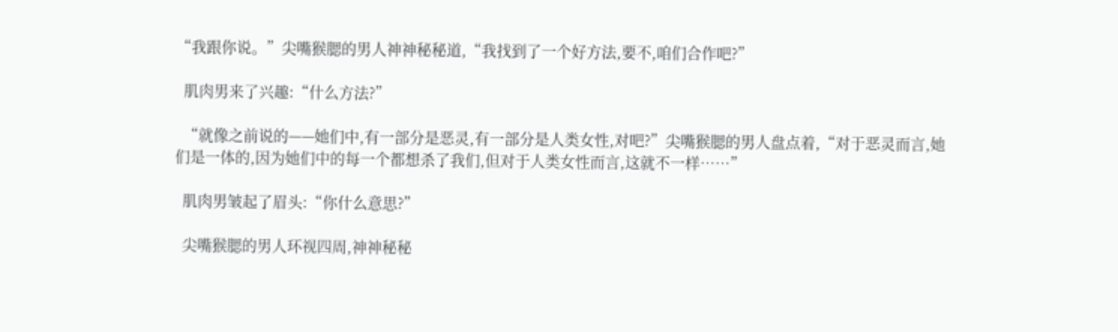“我跟你说。”尖嘴猴腮的男人神神秘秘道,“我找到了一个好方法,要不,咱们合作吧?”

  肌肉男来了兴趣:“什么方法?”

  “就像之前说的——她们中,有一部分是恶灵,有一部分是人类女性,对吧?”尖嘴猴腮的男人盘点着,“对于恶灵而言,她们是一体的,因为她们中的每一个都想杀了我们,但对于人类女性而言,这就不一样……”

  肌肉男皱起了眉头:“你什么意思?”

  尖嘴猴腮的男人环视四周,神神秘秘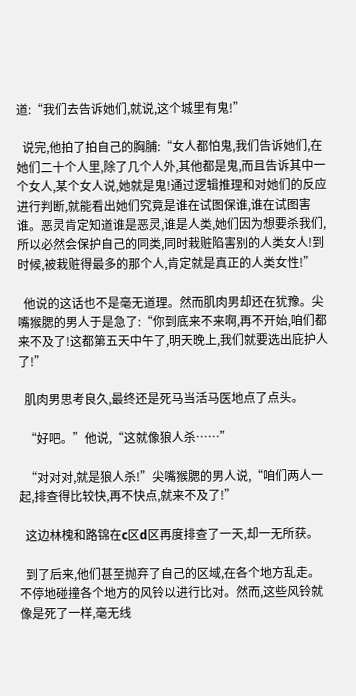道:“我们去告诉她们,就说,这个城里有鬼!”

  说完,他拍了拍自己的胸脯:“女人都怕鬼,我们告诉她们,在她们二十个人里,除了几个人外,其他都是鬼,而且告诉其中一个女人,某个女人说,她就是鬼!通过逻辑推理和对她们的反应进行判断,就能看出她们究竟是谁在试图保谁,谁在试图害谁。恶灵肯定知道谁是恶灵,谁是人类,她们因为想要杀我们,所以必然会保护自己的同类,同时栽赃陷害别的人类女人!到时候,被栽赃得最多的那个人,肯定就是真正的人类女性!”

  他说的这话也不是毫无道理。然而肌肉男却还在犹豫。尖嘴猴腮的男人于是急了:“你到底来不来啊,再不开始,咱们都来不及了!这都第五天中午了,明天晚上,我们就要选出庇护人了!”

  肌肉男思考良久,最终还是死马当活马医地点了点头。

  “好吧。”他说,“这就像狼人杀……”

  “对对对,就是狼人杀!”尖嘴猴腮的男人说,“咱们两人一起,排查得比较快,再不快点,就来不及了!”

  这边林槐和路锦在c区d区再度排查了一天,却一无所获。

  到了后来,他们甚至抛弃了自己的区域,在各个地方乱走。不停地碰撞各个地方的风铃以进行比对。然而,这些风铃就像是死了一样,毫无线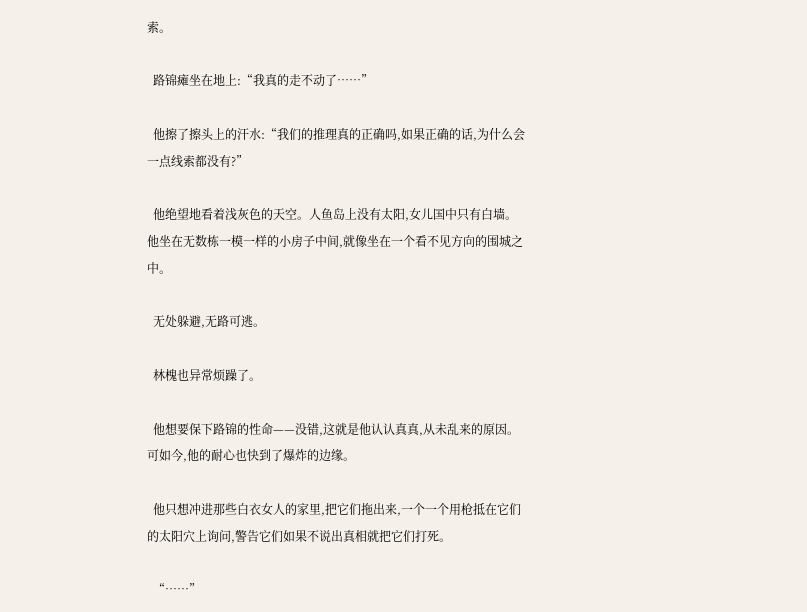索。

  路锦瘫坐在地上:“我真的走不动了……”

  他擦了擦头上的汗水:“我们的推理真的正确吗,如果正确的话,为什么会一点线索都没有?”

  他绝望地看着浅灰色的天空。人鱼岛上没有太阳,女儿国中只有白墙。他坐在无数栋一模一样的小房子中间,就像坐在一个看不见方向的围城之中。

  无处躲避,无路可逃。

  林槐也异常烦躁了。

  他想要保下路锦的性命——没错,这就是他认认真真,从未乱来的原因。可如今,他的耐心也快到了爆炸的边缘。

  他只想冲进那些白衣女人的家里,把它们拖出来,一个一个用枪抵在它们的太阳穴上询问,警告它们如果不说出真相就把它们打死。

  “……”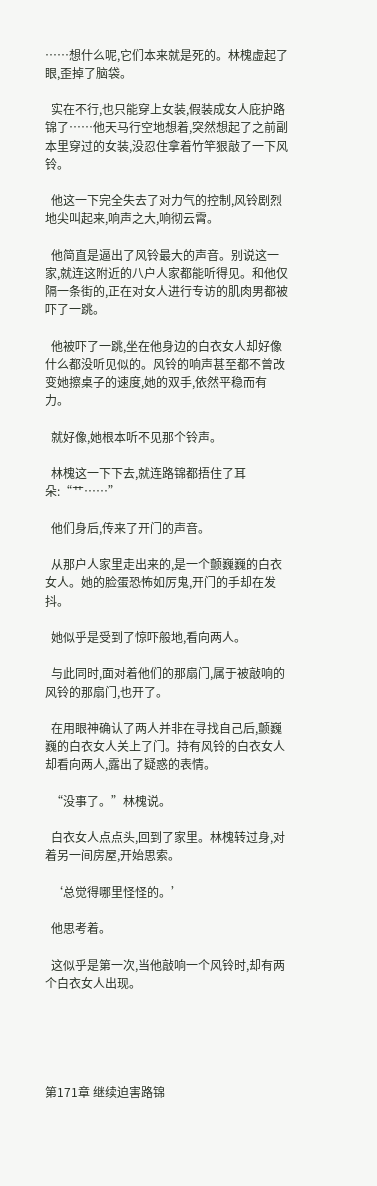……想什么呢,它们本来就是死的。林槐虚起了眼,歪掉了脑袋。

  实在不行,也只能穿上女装,假装成女人庇护路锦了……他天马行空地想着,突然想起了之前副本里穿过的女装,没忍住拿着竹竿狠敲了一下风铃。

  他这一下完全失去了对力气的控制,风铃剧烈地尖叫起来,响声之大,响彻云霄。

  他简直是逼出了风铃最大的声音。别说这一家,就连这附近的八户人家都能听得见。和他仅隔一条街的,正在对女人进行专访的肌肉男都被吓了一跳。

  他被吓了一跳,坐在他身边的白衣女人却好像什么都没听见似的。风铃的响声甚至都不曾改变她擦桌子的速度,她的双手,依然平稳而有力。

  就好像,她根本听不见那个铃声。

  林槐这一下下去,就连路锦都捂住了耳朵:“艹……”

  他们身后,传来了开门的声音。

  从那户人家里走出来的,是一个颤巍巍的白衣女人。她的脸蛋恐怖如厉鬼,开门的手却在发抖。

  她似乎是受到了惊吓般地,看向两人。

  与此同时,面对着他们的那扇门,属于被敲响的风铃的那扇门,也开了。

  在用眼神确认了两人并非在寻找自己后,颤巍巍的白衣女人关上了门。持有风铃的白衣女人却看向两人,露出了疑惑的表情。

  “没事了。”林槐说。

  白衣女人点点头,回到了家里。林槐转过身,对着另一间房屋,开始思索。

  ‘总觉得哪里怪怪的。’

  他思考着。

  这似乎是第一次,当他敲响一个风铃时,却有两个白衣女人出现。





第171章 继续迫害路锦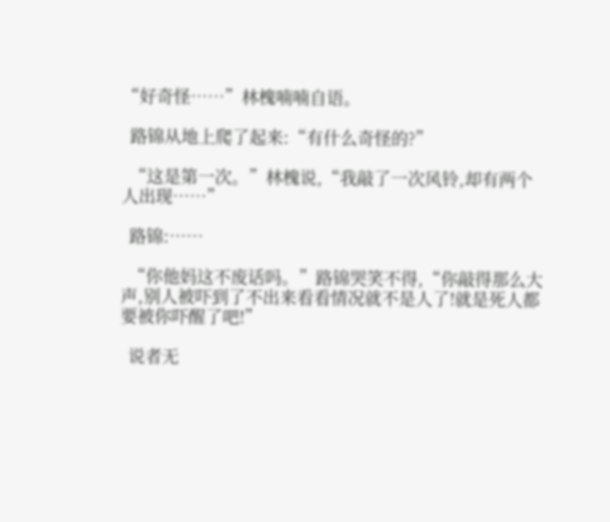“好奇怪……”林槐喃喃自语。

  路锦从地上爬了起来:“有什么奇怪的?”

  “这是第一次。”林槐说,“我敲了一次风铃,却有两个人出现……”

  路锦:……

  “你他妈这不废话吗。”路锦哭笑不得,“你敲得那么大声,别人被吓到了不出来看看情况就不是人了!就是死人都要被你吓醒了吧!”

  说者无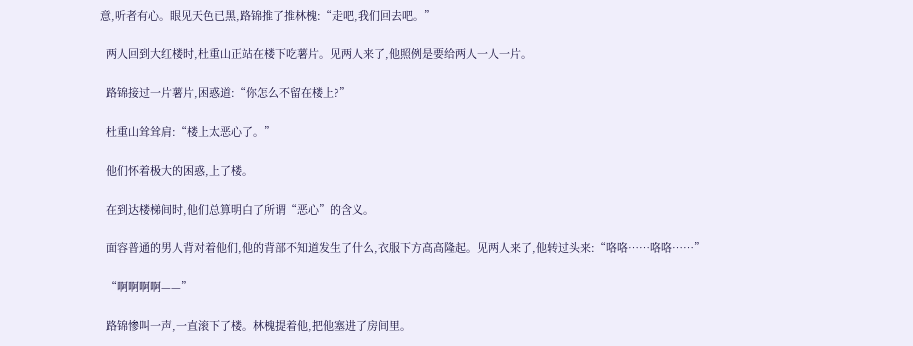意,听者有心。眼见天色已黑,路锦推了推林槐:“走吧,我们回去吧。”

  两人回到大红楼时,杜重山正站在楼下吃薯片。见两人来了,他照例是要给两人一人一片。

  路锦接过一片薯片,困惑道:“你怎么不留在楼上?”

  杜重山耸耸肩:“楼上太恶心了。”

  他们怀着极大的困惑,上了楼。

  在到达楼梯间时,他们总算明白了所谓“恶心”的含义。

  面容普通的男人背对着他们,他的背部不知道发生了什么,衣服下方高高隆起。见两人来了,他转过头来:“咯咯……咯咯……”

  “啊啊啊啊——”

  路锦惨叫一声,一直滚下了楼。林槐提着他,把他塞进了房间里。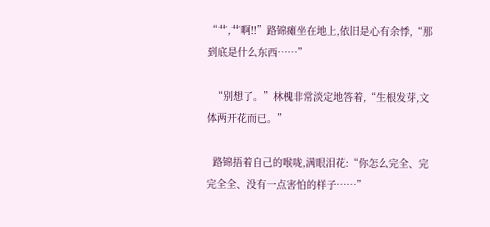“艹,艹啊!!”路锦瘫坐在地上,依旧是心有余悸,“那到底是什么东西……”

  “别想了。”林槐非常淡定地答着,“生根发芽,文体两开花而已。”

  路锦捂着自己的喉咙,满眼泪花:“你怎么完全、完完全全、没有一点害怕的样子……”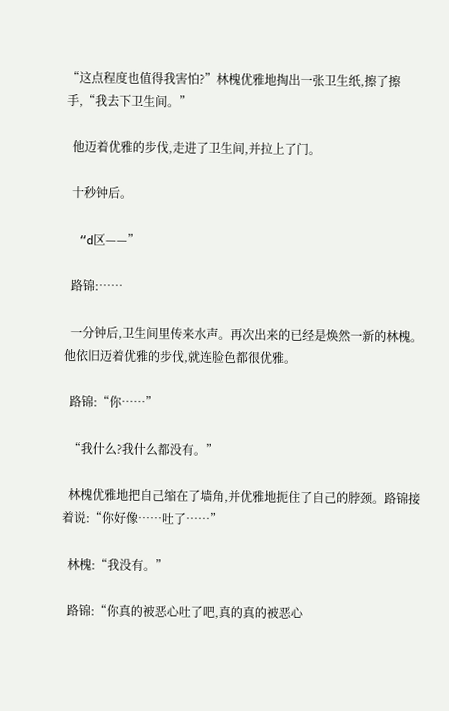“这点程度也值得我害怕?”林槐优雅地掏出一张卫生纸,擦了擦手,“我去下卫生间。”

  他迈着优雅的步伐,走进了卫生间,并拉上了门。

  十秒钟后。

  “d区——”

  路锦:……

  一分钟后,卫生间里传来水声。再次出来的已经是焕然一新的林槐。他依旧迈着优雅的步伐,就连脸色都很优雅。

  路锦:“你……”

  “我什么?我什么都没有。”

  林槐优雅地把自己缩在了墙角,并优雅地扼住了自己的脖颈。路锦接着说:“你好像……吐了……”

  林槐:“我没有。”

  路锦:“你真的被恶心吐了吧,真的真的被恶心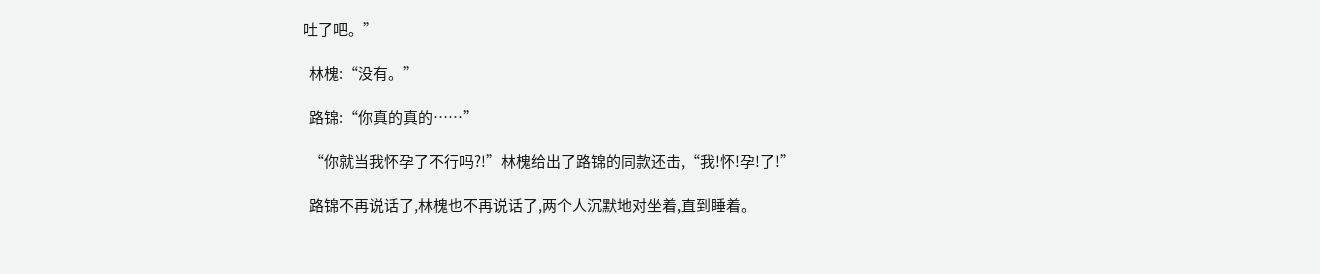吐了吧。”

  林槐:“没有。”

  路锦:“你真的真的……”

  “你就当我怀孕了不行吗?!”林槐给出了路锦的同款还击,“我!怀!孕!了!”

  路锦不再说话了,林槐也不再说话了,两个人沉默地对坐着,直到睡着。